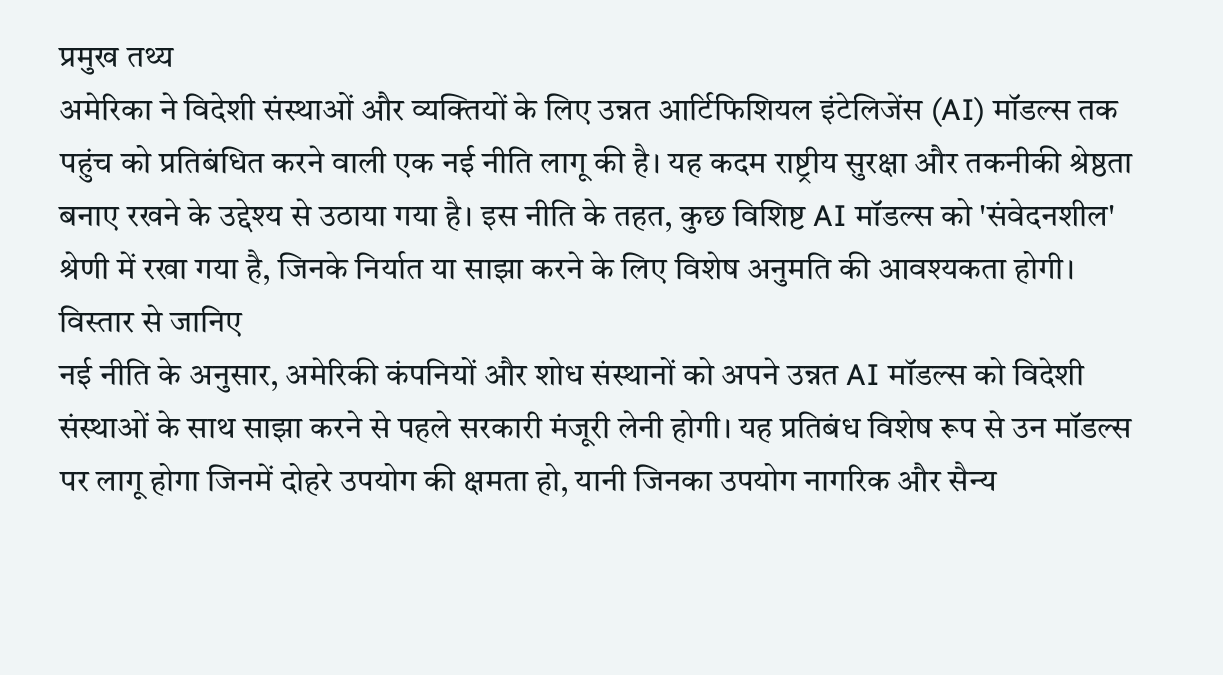प्रमुख तथ्य
अमेरिका ने विदेशी संस्थाओं और व्यक्तियों के लिए उन्नत आर्टिफिशियल इंटेलिजेंस (AI) मॉडल्स तक पहुंच को प्रतिबंधित करने वाली एक नई नीति लागू की है। यह कदम राष्ट्रीय सुरक्षा और तकनीकी श्रेष्ठता बनाए रखने के उद्देश्य से उठाया गया है। इस नीति के तहत, कुछ विशिष्ट AI मॉडल्स को 'संवेदनशील' श्रेणी में रखा गया है, जिनके निर्यात या साझा करने के लिए विशेष अनुमति की आवश्यकता होगी।
विस्तार से जानिए
नई नीति के अनुसार, अमेरिकी कंपनियों और शोध संस्थानों को अपने उन्नत AI मॉडल्स को विदेशी संस्थाओं के साथ साझा करने से पहले सरकारी मंजूरी लेनी होगी। यह प्रतिबंध विशेष रूप से उन मॉडल्स पर लागू होगा जिनमें दोहरे उपयोग की क्षमता हो, यानी जिनका उपयोग नागरिक और सैन्य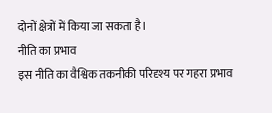दोनों क्षेत्रों में किया जा सकता है।
नीति का प्रभाव
इस नीति का वैश्विक तकनीकी परिदृश्य पर गहरा प्रभाव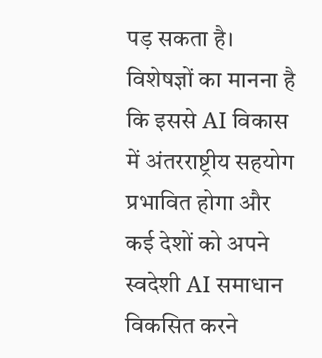पड़ सकता है। विशेषज्ञों का मानना है कि इससे AI विकास में अंतरराष्ट्रीय सहयोग प्रभावित होगा और कई देशों को अपने स्वदेशी AI समाधान विकसित करने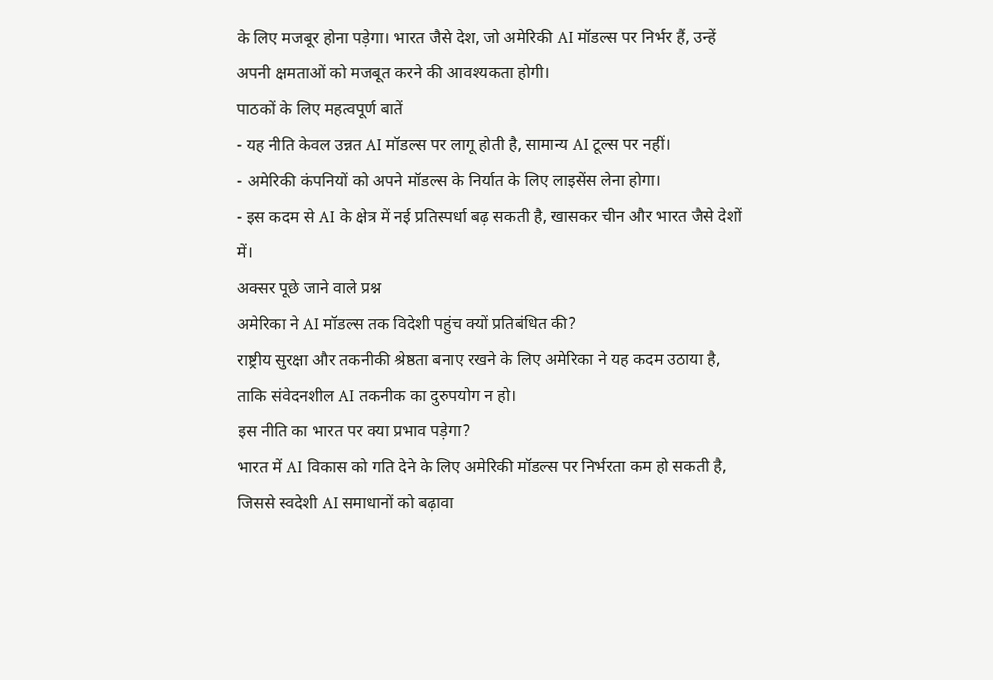के लिए मजबूर होना पड़ेगा। भारत जैसे देश, जो अमेरिकी AI मॉडल्स पर निर्भर हैं, उन्हें अपनी क्षमताओं को मजबूत करने की आवश्यकता होगी।
पाठकों के लिए महत्वपूर्ण बातें
- यह नीति केवल उन्नत AI मॉडल्स पर लागू होती है, सामान्य AI टूल्स पर नहीं।
- अमेरिकी कंपनियों को अपने मॉडल्स के निर्यात के लिए लाइसेंस लेना होगा।
- इस कदम से AI के क्षेत्र में नई प्रतिस्पर्धा बढ़ सकती है, खासकर चीन और भारत जैसे देशों में।
अक्सर पूछे जाने वाले प्रश्न
अमेरिका ने AI मॉडल्स तक विदेशी पहुंच क्यों प्रतिबंधित की?
राष्ट्रीय सुरक्षा और तकनीकी श्रेष्ठता बनाए रखने के लिए अमेरिका ने यह कदम उठाया है, ताकि संवेदनशील AI तकनीक का दुरुपयोग न हो।
इस नीति का भारत पर क्या प्रभाव पड़ेगा?
भारत में AI विकास को गति देने के लिए अमेरिकी मॉडल्स पर निर्भरता कम हो सकती है, जिससे स्वदेशी AI समाधानों को बढ़ावा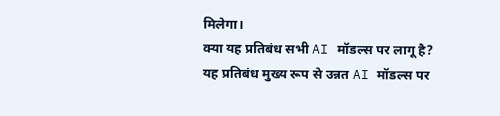मिलेगा।
क्या यह प्रतिबंध सभी AI मॉडल्स पर लागू है?
यह प्रतिबंध मुख्य रूप से उन्नत AI मॉडल्स पर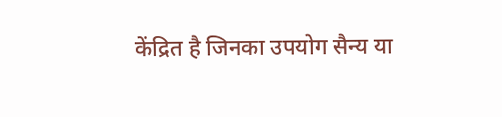केंद्रित है जिनका उपयोग सैन्य या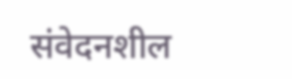संवेदनशील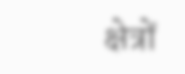क्षेत्रों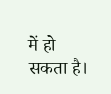में हो सकता है।